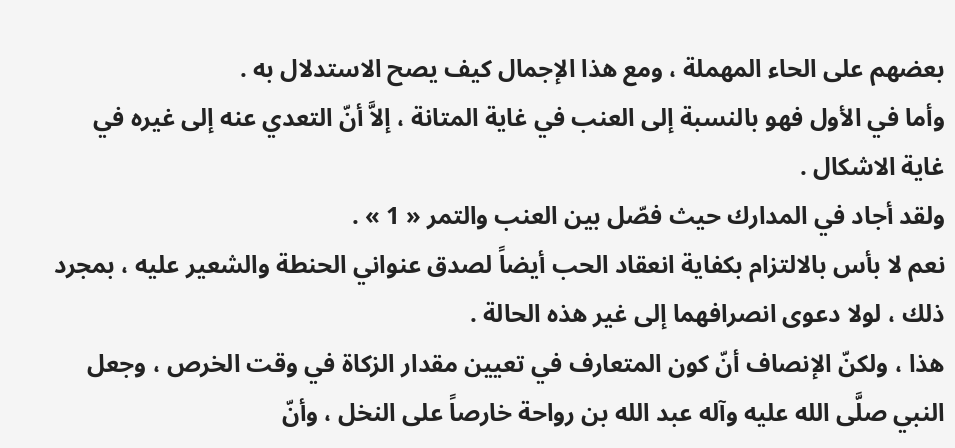بعضهم على الحاء المهملة ، ومع هذا الإجمال كيف يصح الاستدلال به .
وأما في الأول فهو بالنسبة إلى العنب في غاية المتانة ، إلاَّ أنّ التعدي عنه إلى غيره في غاية الاشكال .
ولقد أجاد في المدارك حيث فصّل بين العنب والتمر « 1 » .
نعم لا بأس بالالتزام بكفاية انعقاد الحب أيضاً لصدق عنواني الحنطة والشعير عليه ، بمجرد ذلك ، لولا دعوى انصرافهما إلى غير هذه الحالة .
هذا ، ولكنّ الإنصاف أنّ كون المتعارف في تعيين مقدار الزكاة في وقت الخرص ، وجعل النبي صلَّى الله عليه وآله عبد الله بن رواحة خارصاً على النخل ، وأنّ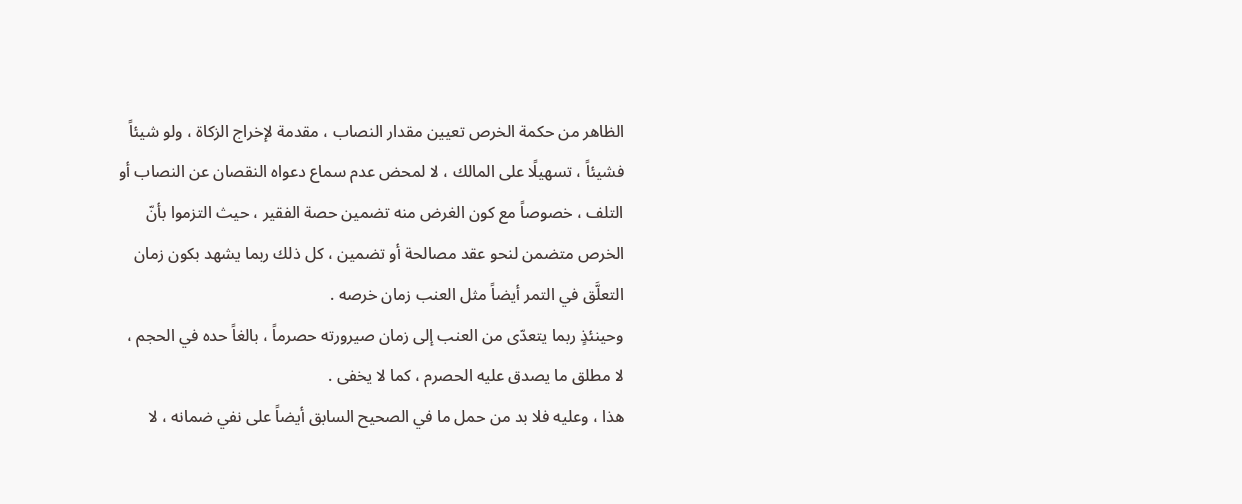الظاهر من حكمة الخرص تعيين مقدار النصاب ، مقدمة لإخراج الزكاة ، ولو شيئاً فشيئاً ، تسهيلًا على المالك ، لا لمحض عدم سماع دعواه النقصان عن النصاب أو التلف ، خصوصاً مع كون الغرض منه تضمين حصة الفقير ، حيث التزموا بأنّ الخرص متضمن لنحو عقد مصالحة أو تضمين ، كل ذلك ربما يشهد بكون زمان التعلَّق في التمر أيضاً مثل العنب زمان خرصه .
وحينئذٍ ربما يتعدّى من العنب إلى زمان صيرورته حصرماً ، بالغاً حده في الحجم ، لا مطلق ما يصدق عليه الحصرم ، كما لا يخفى .
هذا ، وعليه فلا بد من حمل ما في الصحيح السابق أيضاً على نفي ضمانه ، لا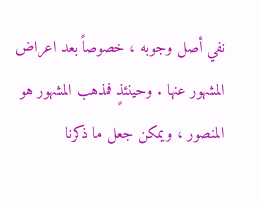نفي أصل وجوبه ، خصوصاً بعد اعراض المشهور عنها . وحينئذٍ فمذهب المشهور هو المنصور ، ويمكن جعل ما ذكرنا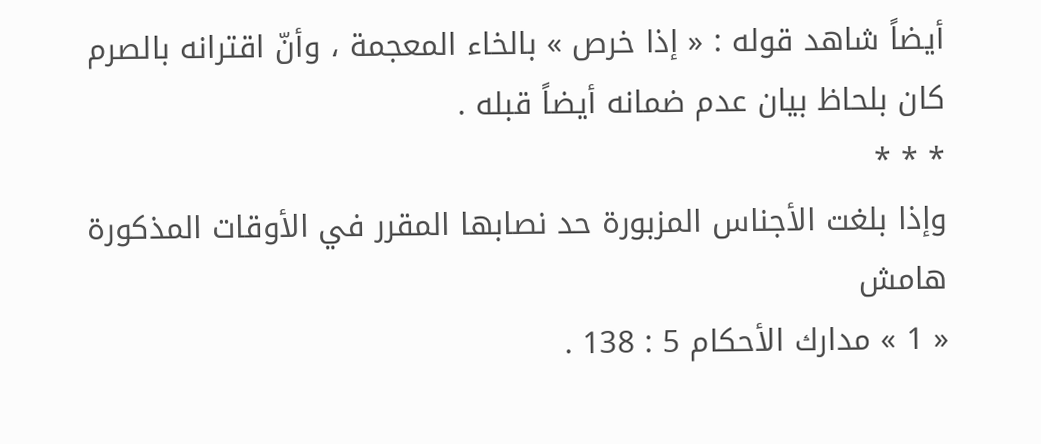أيضاً شاهد قوله : « إذا خرص » بالخاء المعجمة ، وأنّ اقترانه بالصرم كان بلحاظ بيان عدم ضمانه أيضاً قبله .
* * *
وإذا بلغت الأجناس المزبورة حد نصابها المقرر في الأوقات المذكورة
هامش
« 1 » مدارك الأحكام 5 : 138 .